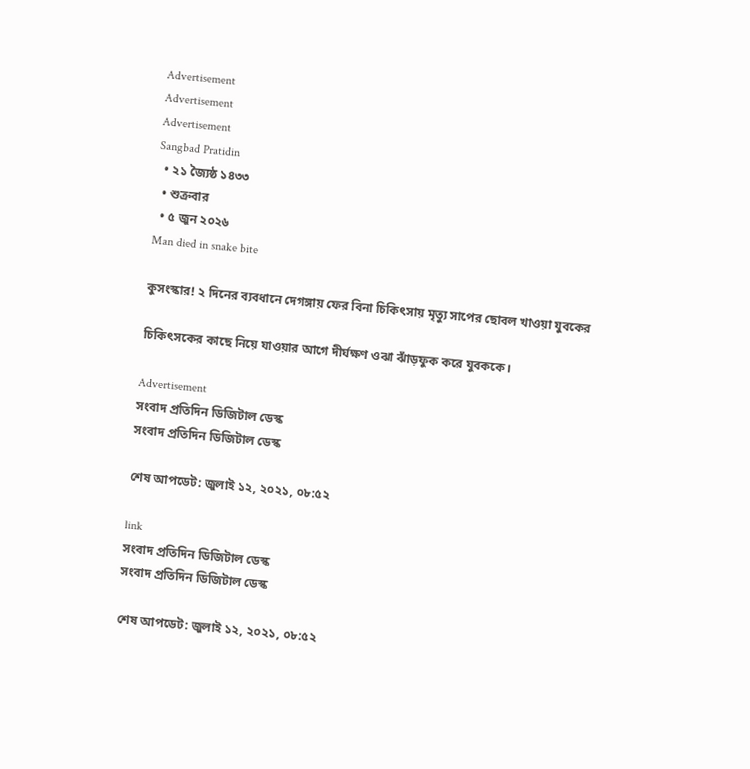Advertisement
Advertisement
Advertisement
Sangbad Pratidin
  • ২১ জ্যৈষ্ঠ ১৪৩৩
  • শুক্রবার
  • ৫ জুন ২০২৬
Man died in snake bite

কুসংস্কার! ২ দিনের ব্যবধানে দেগঙ্গায় ফের বিনা চিকিৎসায় মৃত্যু সাপের ছোবল খাওয়া যুবকের

চিকিৎসকের কাছে নিয়ে যাওয়ার আগে দীর্ঘক্ষণ ওঝা ঝাঁড়ফুক করে যুবককে।

Advertisement
সংবাদ প্রতিদিন ডিজিটাল ডেস্ক
সংবাদ প্রতিদিন ডিজিটাল ডেস্ক

শেষ আপডেট: জুলাই ১২, ২০২১, ০৮:৫২

link
সংবাদ প্রতিদিন ডিজিটাল ডেস্ক
সংবাদ প্রতিদিন ডিজিটাল ডেস্ক

শেষ আপডেট: জুলাই ১২, ২০২১, ০৮:৫২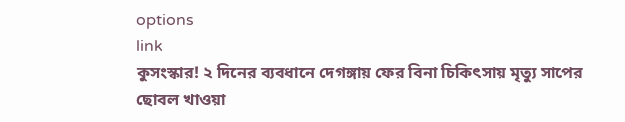options
link
কুসংস্কার! ২ দিনের ব্যবধানে দেগঙ্গায় ফের বিনা চিকিৎসায় মৃত্যু সাপের ছোবল খাওয়া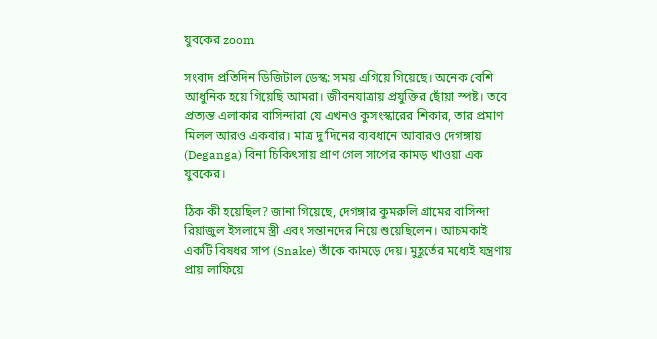যুবকের zoom

সংবাদ প্রতিদিন ডিজিটাল ডেস্ক: সময় এগিয়ে গিয়েছে। অনেক বেশি আধুনিক হয়ে গিয়েছি আমরা। জীবনযাত্রায় প্রযুক্তির ছোঁয়া স্পষ্ট। তবে প্রত্যন্ত এলাকার বাসিন্দারা যে এখনও কুসংস্কারের শিকার, তার প্রমাণ মিলল আরও একবার। মাত্র দু’দিনের ব্যবধানে আবারও দেগঙ্গায় (Deganga) বিনা চিকিৎসায় প্রাণ গেল সাপের কামড় খাওয়া এক যুবকের।

ঠিক কী হয়েছিল? জানা গিয়েছে, দেগঙ্গার কুমরুলি গ্রামের বাসিন্দা রিয়াজুল ইসলামে স্ত্রী এবং সন্তানদের নিয়ে শুয়েছিলেন। আচমকাই একটি বিষধর সাপ (Snake) তাঁকে কামড়ে দেয়। মুহূর্তের মধ্যেই যন্ত্রণায় প্রায় লাফিয়ে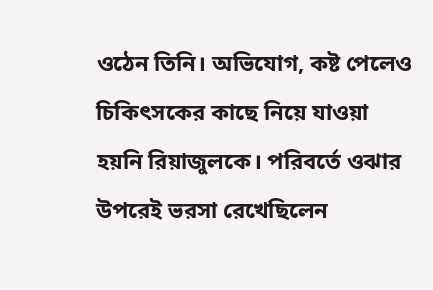ওঠেন তিনি। অভিযোগ, কষ্ট পেলেও চিকিৎসকের কাছে নিয়ে যাওয়া হয়নি রিয়াজুলকে। পরিবর্তে ওঝার উপরেই ভরসা রেখেছিলেন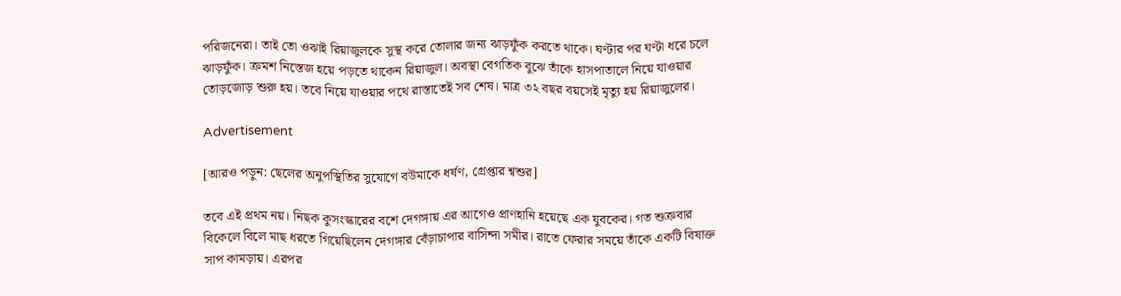পরিজনেরা। তাই তো ওঝাই রিয়াজুলকে সুস্থ করে তোলার জন্য ঝাড়ফুঁক করতে থাকে। ঘণ্টার পর ঘণ্টা ধরে চলে ঝাড়ফুঁক। ক্রমশ নিস্তেজ হয়ে পড়তে থাকেন রিয়াজুল। অবস্থা বেগতিক বুঝে তাঁকে হাসপাতালে নিয়ে যাওয়ার তোড়জোড় শুরু হয়। তবে নিয়ে যাওয়ার পথে রাস্তাতেই সব শেষ। মাত্র ৩২ বছর বয়সেই মৃত্যু হয় রিয়াজুলের।

Advertisement

[আরও পড়ুন: ছেলের অনুপস্থিতির সুযোগে বউমাকে ধর্ষণ, গ্রেপ্তার শ্বশুর]

তবে এই প্রথম নয়। নিছক কুসংস্কারের বশে দেগঙ্গায় এর আগেও প্রাণহানি হয়েছে এক যুবকের। গত শুক্রবার বিকেলে বিলে মাছ ধরতে গিয়েছিলেন দেগঙ্গার বেঁড়াচাপার বাসিন্দা সমীর। রাতে ফেরার সময়ে তাঁকে একটি বিষাক্ত সাপ কামড়ায়। এরপর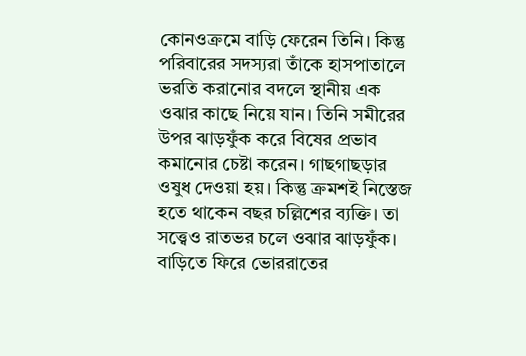কোনওক্রমে বাড়ি ফেরেন তিনি। কিন্তু পরিবারের সদস্যরা তাঁকে হাসপাতালে ভরতি করানোর বদলে স্থানীয় এক ওঝার কাছে নিয়ে যান। তিনি সমীরের উপর ঝাড়ফুঁক করে বিষের প্রভাব কমানোর চেষ্টা করেন। গাছগাছড়ার ওষুধ দেওয়া হয়। কিন্তু ক্রমশই নিস্তেজ হতে থাকেন বছর চল্লিশের ব্যক্তি। তা সত্ত্বেও রাতভর চলে ওঝার ঝাড়ফুঁক। বাড়িতে ফিরে ভোররাতের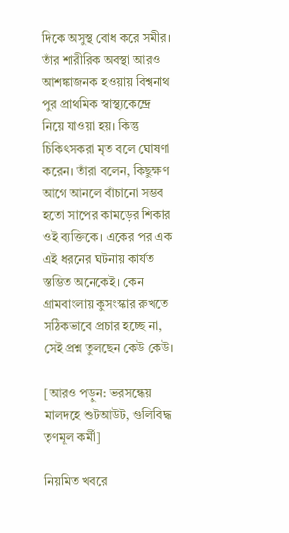দিকে অসুস্থ বোধ করে সমীর। তাঁর শারীরিক অবস্থা আরও আশঙ্কাজনক হওয়ায় বিশ্বনাথ পুর প্রাথমিক স্বাস্থ্যকেন্দ্রে নিয়ে যাওয়া হয়। কিন্তু চিকিৎসকরা মৃত বলে ঘোষণা করেন। তাঁরা বলেন, কিছুক্ষণ আগে আনলে বাঁচানো সম্ভব হতো সাপের কামড়ের শিকার ওই ব্যক্তিকে। একের পর এক এই ধরনের ঘটনায় কার্যত স্তম্ভিত অনেকেই। কেন গ্রামবাংলায় কুসংস্কার রুখতে সঠিকভাবে প্রচার হচ্ছে না, সেই প্রশ্ন তুলছেন কেউ কেউ।

[আরও পড়ুন: ভরসন্ধেয় মালদহে শুটআউট, গুলিবিদ্ধ তৃণমূল কর্মী]

নিয়মিত খবরে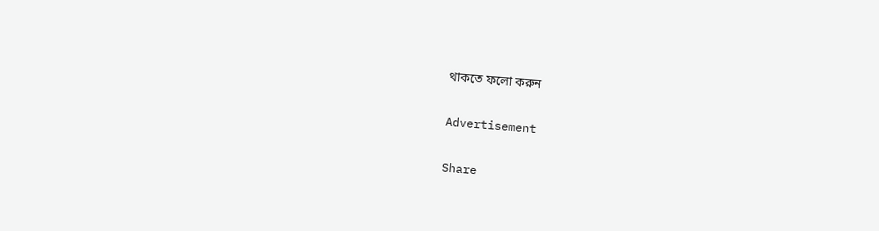থাকতে ফলো করুন

Advertisement

Share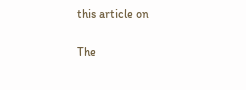this article on

The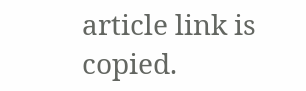article link is copied.